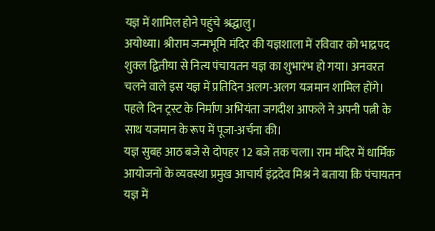यज्ञ में शामिल होने पहुंचे श्रद्धालु।
अयोध्या। श्रीराम जन्मभूमि मंदिर की यज्ञशाला में रविवार को भाद्रपद शुक्ल द्वितीया से नित्य पंचायतन यज्ञ का शुभारंभ हो गया। अनवरत चलने वाले इस यज्ञ में प्रतिदिन अलग-अलग यजमान शामिल होंगे। पहले दिन ट्रस्ट के निर्माण अभियंता जगदीश आफले ने अपनी पत्नी के साथ यजमान के रूप में पूजा-अर्चना की।
यज्ञ सुबह आठ बजे से दोपहर 12 बजे तक चला। राम मंदिर में धार्मिक आयोजनों के व्यवस्था प्रमुख आचार्य इंद्रदेव मिश्र ने बताया कि पंचायतन यज्ञ में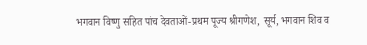भगवान विष्णु सहित पांच देवताओं-प्रथम पूज्य श्रीगणेश, सूर्य, भगवान शिव व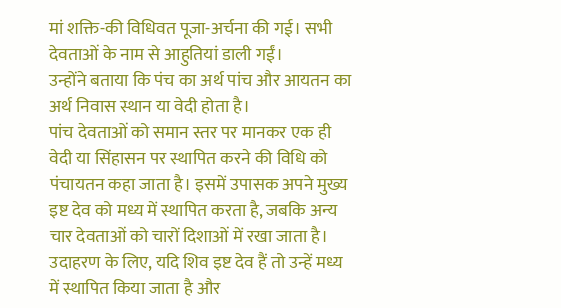मां शक्ति-की विधिवत पूजा-अर्चना की गई। सभी देवताओं के नाम से आहुतियां डाली गईं।
उन्होंने बताया कि पंच का अर्थ पांच और आयतन का अर्थ निवास स्थान या वेदी होता है।
पांच देवताओं को समान स्तर पर मानकर एक ही वेदी या सिंहासन पर स्थापित करने की विधि को पंचायतन कहा जाता है। इसमें उपासक अपने मुख्य इष्ट देव को मध्य में स्थापित करता है, जबकि अन्य चार देवताओं को चारों दिशाओं में रखा जाता है। उदाहरण के लिए, यदि शिव इष्ट देव हैं तो उन्हें मध्य में स्थापित किया जाता है और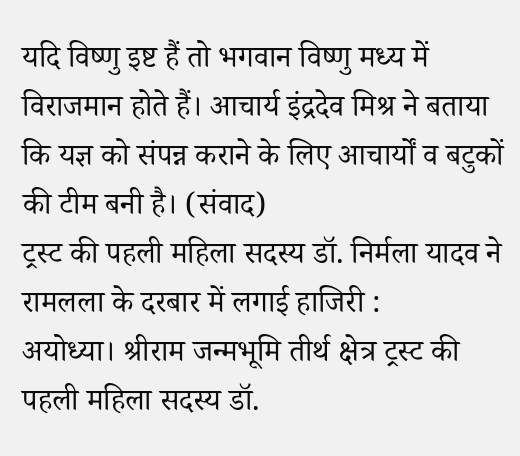यदि विष्णु इष्ट हैं तो भगवान विष्णु मध्य में विराजमान होते हैं। आचार्य इंद्रदेव मिश्र ने बताया कि यज्ञ को संपन्न कराने के लिए आचार्यों व बटुकों की टीम बनी है। (संवाद)
ट्रस्ट की पहली महिला सदस्य डॉ. निर्मला यादव ने रामलला के दरबार में लगाई हाजिरी :
अयोध्या। श्रीराम जन्मभूमि तीर्थ क्षेत्र ट्रस्ट की पहली महिला सदस्य डॉ.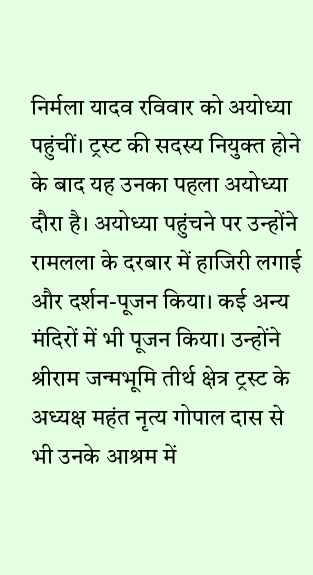निर्मला यादव रविवार को अयोध्या पहुंचीं। ट्रस्ट की सदस्य नियुक्त होने के बाद यह उनका पहला अयोध्या दौरा है। अयोध्या पहुंचने पर उन्होंने रामलला के दरबार में हाजिरी लगाई और दर्शन-पूजन किया। कई अन्य मंदिरों में भी पूजन किया। उन्होंने श्रीराम जन्मभूमि तीर्थ क्षेत्र ट्रस्ट के अध्यक्ष महंत नृत्य गोपाल दास से भी उनके आश्रम में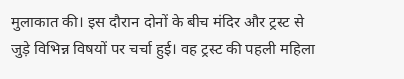मुलाकात की। इस दौरान दोनों के बीच मंदिर और ट्रस्ट से जुड़े विभिन्न विषयों पर चर्चा हुई। वह ट्रस्ट की पहली महिला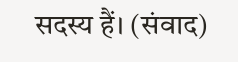सदस्य हैं। (संवाद)